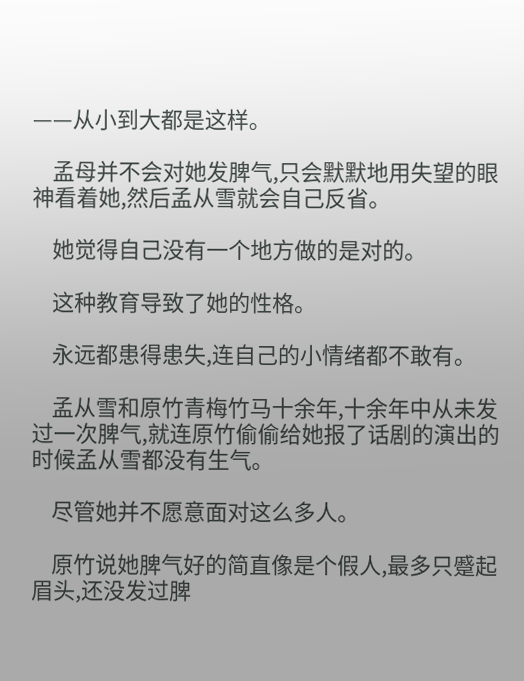——从小到大都是这样。

    孟母并不会对她发脾气,只会默默地用失望的眼神看着她,然后孟从雪就会自己反省。

    她觉得自己没有一个地方做的是对的。

    这种教育导致了她的性格。

    永远都患得患失,连自己的小情绪都不敢有。

    孟从雪和原竹青梅竹马十余年,十余年中从未发过一次脾气,就连原竹偷偷给她报了话剧的演出的时候孟从雪都没有生气。

    尽管她并不愿意面对这么多人。

    原竹说她脾气好的简直像是个假人,最多只蹙起眉头,还没发过脾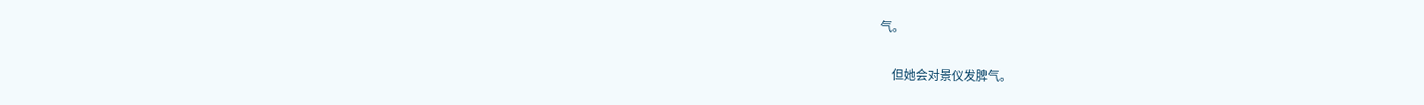气。

    但她会对景仪发脾气。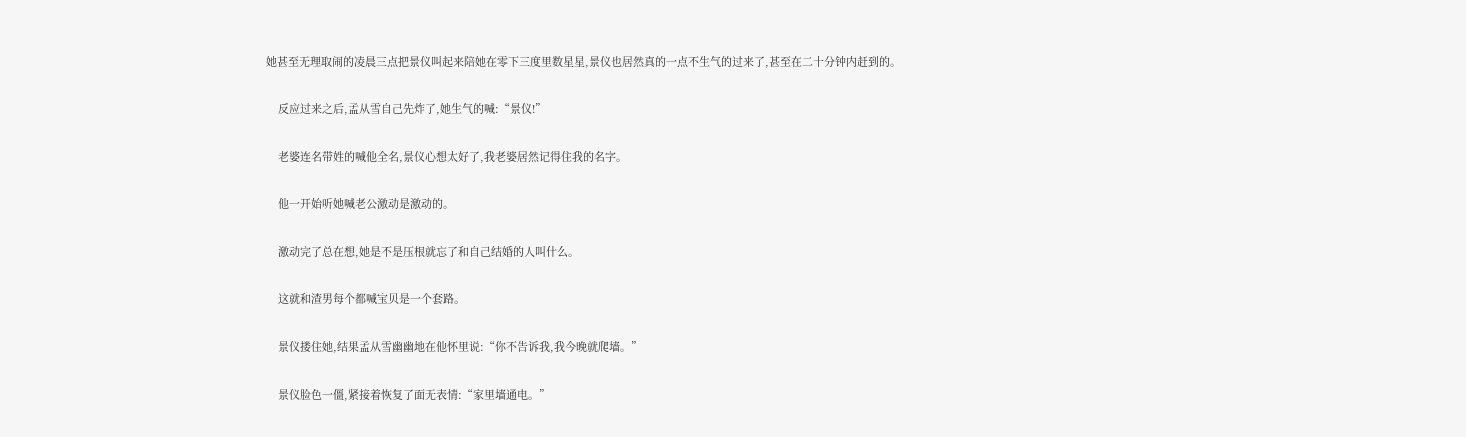她甚至无理取闹的凌晨三点把景仪叫起来陪她在零下三度里数星星,景仪也居然真的一点不生气的过来了,甚至在二十分钟内赶到的。

    反应过来之后,孟从雪自己先炸了,她生气的喊:“景仪!”

    老婆连名带姓的喊他全名,景仪心想太好了,我老婆居然记得住我的名字。

    他一开始听她喊老公激动是激动的。

    激动完了总在想,她是不是压根就忘了和自己结婚的人叫什么。

    这就和渣男每个都喊宝贝是一个套路。

    景仪搂住她,结果孟从雪幽幽地在他怀里说:“你不告诉我,我今晚就爬墙。”

    景仪脸色一僵,紧接着恢复了面无表情:“家里墙通电。”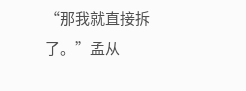“那我就直接拆了。”孟从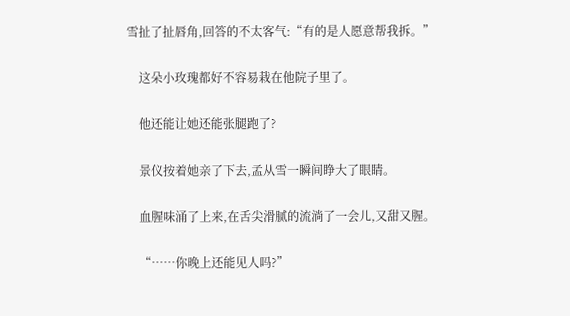雪扯了扯唇角,回答的不太客气:“有的是人愿意帮我拆。”

    这朵小玫瑰都好不容易栽在他院子里了。

    他还能让她还能张腿跑了?

    景仪按着她亲了下去,孟从雪一瞬间睁大了眼睛。

    血腥味涌了上来,在舌尖滑腻的流淌了一会儿,又甜又腥。

    “……你晚上还能见人吗?”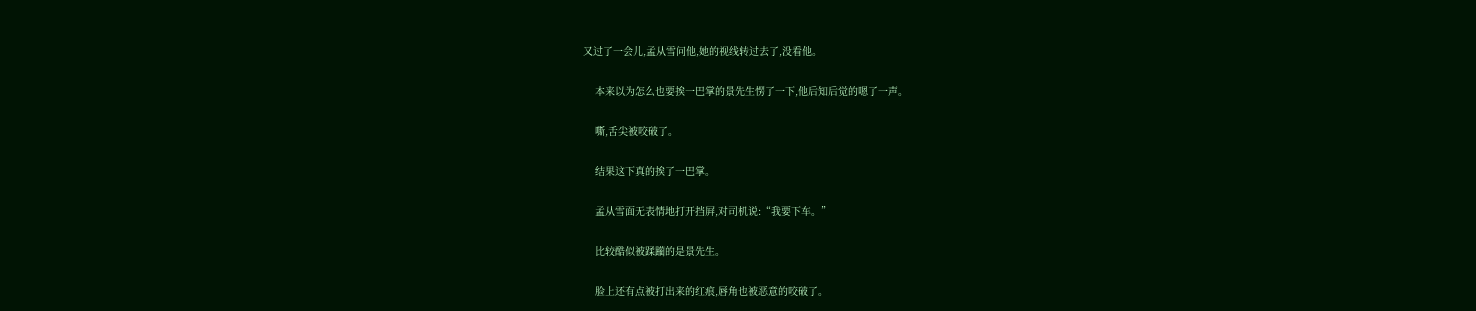又过了一会儿,孟从雪问他,她的视线转过去了,没看他。

    本来以为怎么也要挨一巴掌的景先生愣了一下,他后知后觉的嗯了一声。

    嘶,舌尖被咬破了。

    结果这下真的挨了一巴掌。

    孟从雪面无表情地打开挡屛,对司机说:“我要下车。”

    比较酷似被蹂躏的是景先生。

    脸上还有点被打出来的红痕,唇角也被恶意的咬破了。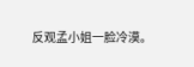反观孟小姐一脸冷漠。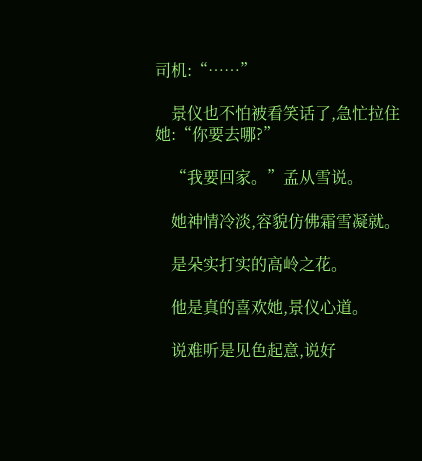司机:“……”

    景仪也不怕被看笑话了,急忙拉住她:“你要去哪?”

    “我要回家。”孟从雪说。

    她神情冷淡,容貌仿佛霜雪凝就。

    是朵实打实的高岭之花。

    他是真的喜欢她,景仪心道。

    说难听是见色起意,说好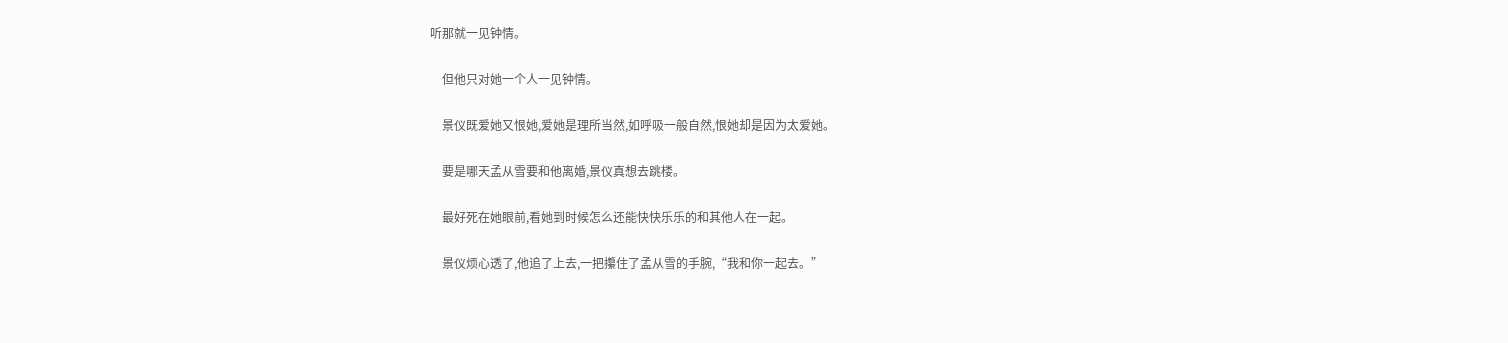听那就一见钟情。

    但他只对她一个人一见钟情。

    景仪既爱她又恨她,爱她是理所当然,如呼吸一般自然,恨她却是因为太爱她。

    要是哪天孟从雪要和他离婚,景仪真想去跳楼。

    最好死在她眼前,看她到时候怎么还能快快乐乐的和其他人在一起。

    景仪烦心透了,他追了上去,一把攥住了孟从雪的手腕,“我和你一起去。”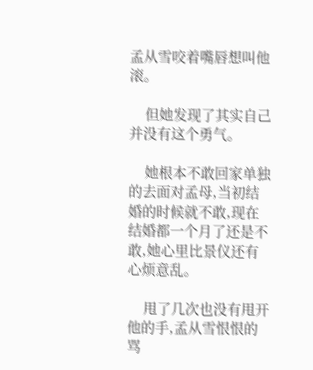孟从雪咬着嘴唇想叫他滚。

    但她发现了其实自己并没有这个勇气。

    她根本不敢回家单独的去面对孟母,当初结婚的时候就不敢,现在结婚都一个月了还是不敢,她心里比景仪还有心烦意乱。

    甩了几次也没有甩开他的手,孟从雪恨恨的骂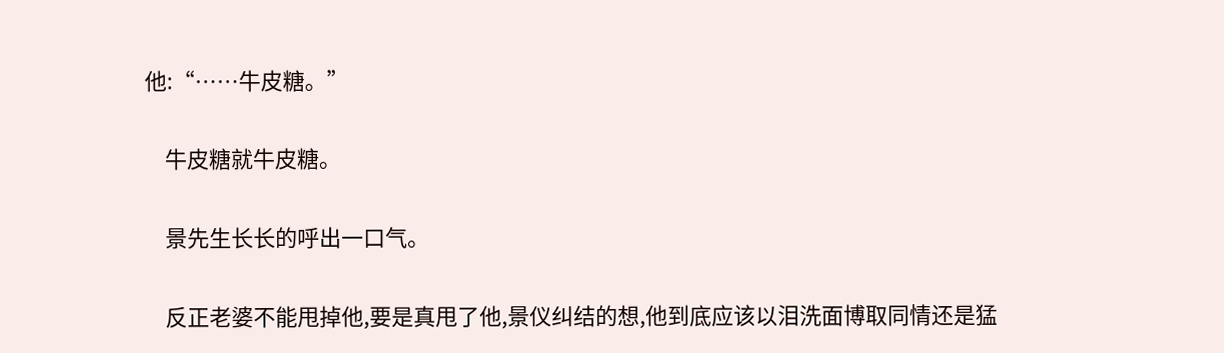他:“……牛皮糖。”

    牛皮糖就牛皮糖。

    景先生长长的呼出一口气。

    反正老婆不能甩掉他,要是真甩了他,景仪纠结的想,他到底应该以泪洗面博取同情还是猛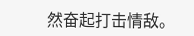然奋起打击情敌。